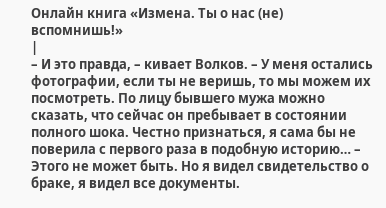Онлайн книга «Измена. Ты о нас (не) вспомнишь!»
|
– И это правда, – кивает Волков. – У меня остались фотографии, если ты не веришь, то мы можем их посмотреть. По лицу бывшего мужа можно сказать, что сейчас он пребывает в состоянии полного шока. Честно признаться, я сама бы не поверила с первого раза в подобную историю… – Этого не может быть. Но я видел свидетельство о браке, я видел все документы.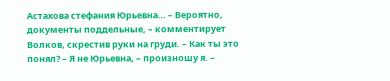Астахова стефания Юрьевна… – Вероятно, документы поддельные, – комментирует Волков, скрестив руки на груди. – Как ты это понял? – Я не Юрьевна, – произношу я. –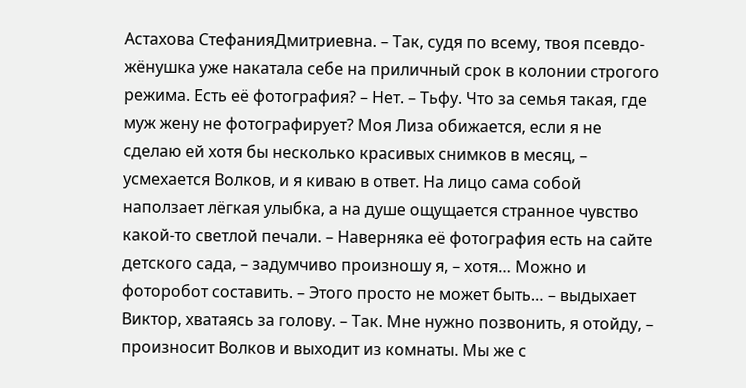Астахова СтефанияДмитриевна. – Так, судя по всему, твоя псевдо-жёнушка уже накатала себе на приличный срок в колонии строгого режима. Есть её фотография? – Нет. – Тьфу. Что за семья такая, где муж жену не фотографирует? Моя Лиза обижается, если я не сделаю ей хотя бы несколько красивых снимков в месяц, – усмехается Волков, и я киваю в ответ. На лицо сама собой наползает лёгкая улыбка, а на душе ощущается странное чувство какой-то светлой печали. – Наверняка её фотография есть на сайте детского сада, – задумчиво произношу я, – хотя… Можно и фоторобот составить. – Этого просто не может быть… – выдыхает Виктор, хватаясь за голову. – Так. Мне нужно позвонить, я отойду, – произносит Волков и выходит из комнаты. Мы же с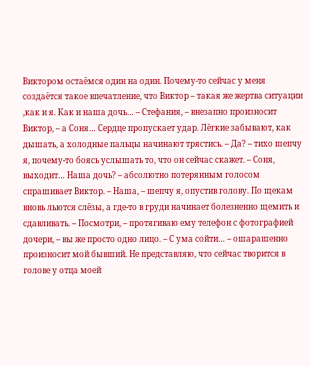Виктором остаёмся один на один. Почему-то сейчас у меня создаётся такое впечатление, что Виктор – такая же жертва ситуации ,как и я. Как и наша дочь… – Стефания, – внезапно произносит Виктор, – а Соня… Сердце пропускает удар. Лёгкие забывают, как дышать, а холодные пальцы начинают трястись. – Да? – тихо шепчу я, почему-то боясь услышать то, что он сейчас скажет. – Соня, выходит… Наша дочь? – абсолютно потерянным голосом спрашивает Виктор. – Наша, – шепчу я, опустив голову. По щекам вновь льются слёзы, а где-то в груди начинает болезненно щемить и сдавливать. – Посмотри, – протягиваю ему телефон с фотографией дочери, – вы же просто одно лицо. – С ума сойти… – ошарашенно произносит мой бывший. Не представляю, что сейчас творится в голове у отца моей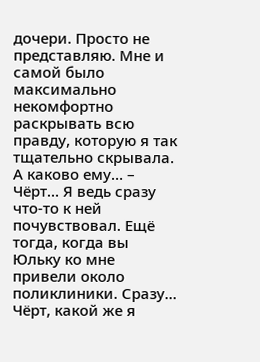дочери. Просто не представляю. Мне и самой было максимально некомфортно раскрывать всю правду, которую я так тщательно скрывала. А каково ему… – Чёрт… Я ведь сразу что-то к ней почувствовал. Ещё тогда, когда вы Юльку ко мне привели около поликлиники. Сразу… Чёрт, какой же я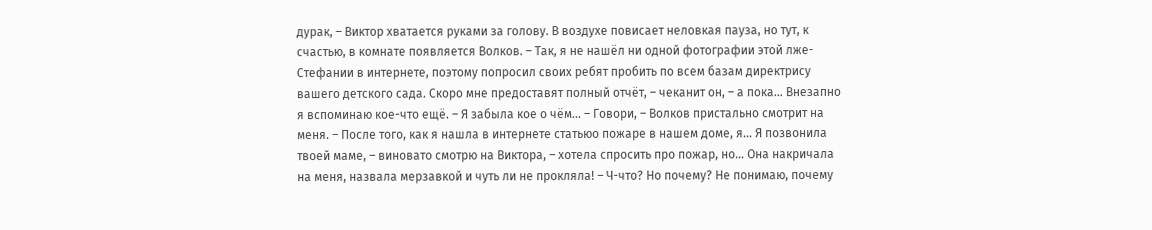дурак, – Виктор хватается руками за голову. В воздухе повисает неловкая пауза, но тут, к счастью, в комнате появляется Волков. – Так, я не нашёл ни одной фотографии этой лже-Стефании в интернете, поэтому попросил своих ребят пробить по всем базам директрису вашего детского сада. Скоро мне предоставят полный отчёт, – чеканит он, – а пока… Внезапно я вспоминаю кое-что ещё. – Я забыла кое о чём… – Говори, – Волков пристально смотрит на меня. – После того, как я нашла в интернете статьюо пожаре в нашем доме, я… Я позвонила твоей маме, – виновато смотрю на Виктора, – хотела спросить про пожар, но… Она накричала на меня, назвала мерзавкой и чуть ли не прокляла! – Ч-что? Но почему? Не понимаю, почему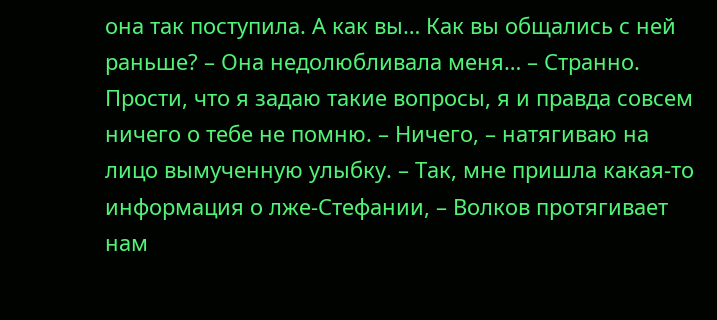она так поступила. А как вы… Как вы общались с ней раньше? – Она недолюбливала меня… – Странно. Прости, что я задаю такие вопросы, я и правда совсем ничего о тебе не помню. – Ничего, – натягиваю на лицо вымученную улыбку. – Так, мне пришла какая-то информация о лже-Стефании, – Волков протягивает нам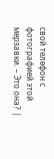свой телефон с фотографией этой мерзавки. – Это она? |